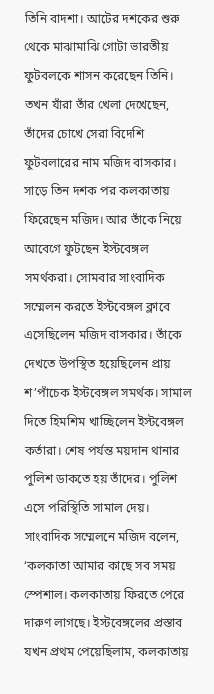তিনি বাদশা। আটের দশকের শুরু থেকে মাঝামাঝি গোটা ভারতীয় ফুটবলকে শাসন করেছেন তিনি। তখন যাঁরা তাঁর খেলা দেখেছেন, তাঁদের চোখে সেরা বিদেশি ফুটবলারের নাম মজিদ বাসকার। সাড়ে তিন দশক পর কলকাতায় ফিরেছেন মজিদ। আর তাঁকে নিয়ে আবেগে ফুটছেন ইস্টবেঙ্গল সমর্থকরা। সোমবার সাংবাদিক সম্মেলন করতে ইস্টবেঙ্গল ক্লাবে এসেছিলেন মজিদ বাসকার। তাঁকে দেখতে উপস্থিত হয়েছিলেন প্রায় শ’পাঁচেক ইস্টবেঙ্গল সমর্থক। সামাল দিতে হিমশিম খাচ্ছিলেন ইস্টবেঙ্গল কর্তারা। শেষ পর্যন্ত ময়দান থানার পুলিশ ডাকতে হয় তাঁদের। পুলিশ এসে পরিস্থিতি সামাল দেয়।
সাংবাদিক সম্মেলনে মজিদ বলেন, ‘কলকাতা আমার কাছে সব সময় স্পেশাল। কলকাতায় ফিরতে পেরে দারুণ লাগছে। ইস্টবেঙ্গলের প্রস্তাব যখন প্রথম পেয়েছিলাম, কলকাতায়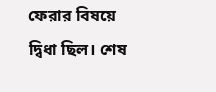ফেরার বিষয়ে দ্বিধা ছিল। শেষ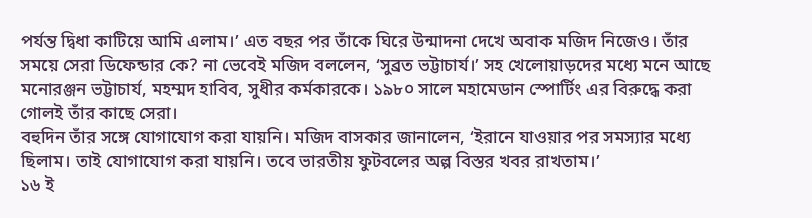পর্যন্ত দ্বিধা কাটিয়ে আমি এলাম।’ এত বছর পর তাঁকে ঘিরে উন্মাদনা দেখে অবাক মজিদ নিজেও। তাঁর সময়ে সেরা ডিফেন্ডার কে? না ভেবেই মজিদ বললেন, ‘সুব্রত ভট্টাচার্য।’ সহ খেলোয়াড়দের মধ্যে মনে আছে মনোরঞ্জন ভট্টাচার্য, মহম্মদ হাবিব, সুধীর কর্মকারকে। ১৯৮০ সালে মহামেডান স্পোর্টিং এর বিরুদ্ধে করা গোলই তাঁর কাছে সেরা।
বহুদিন তাঁর সঙ্গে যোগাযোগ করা যায়নি। মজিদ বাসকার জানালেন, ‘ইরানে যাওয়ার পর সমস্যার মধ্যে ছিলাম। তাই যোগাযোগ করা যায়নি। তবে ভারতীয় ফুটবলের অল্প বিস্তর খবর রাখতাম।’
১৬ ই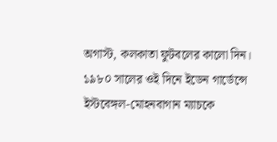অগাস্ট, কলকাতা ফুটবলের কালো দিন। ১৯৮০ সালের ওই দিনে ইডেন গার্ডেন্সে ইস্টবেঙ্গল-মোহনবাগান ম্যাচকে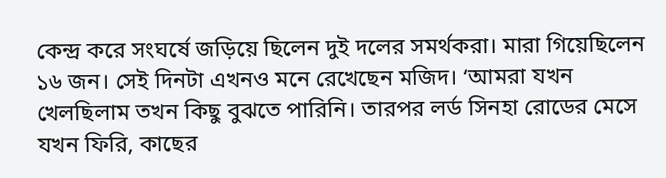কেন্দ্র করে সংঘর্ষে জড়িয়ে ছিলেন দুই দলের সমর্থকরা। মারা গিয়েছিলেন ১৬ জন। সেই দিনটা এখনও মনে রেখেছেন মজিদ। ‘আমরা যখন খেলছিলাম তখন কিছু বুঝতে পারিনি। তারপর লর্ড সিনহা রোডের মেসে যখন ফিরি, কাছের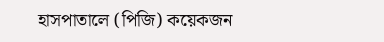হাসপাতালে (পিজি) কয়েকজন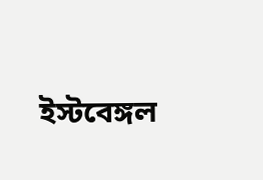ইস্টবেঙ্গল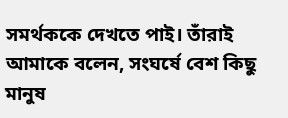সমর্থককে দেখতে পাই। তাঁরাই আমাকে বলেন, সংঘর্ষে বেশ কিছু মানুষ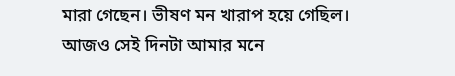মারা গেছেন। ভীষণ মন খারাপ হয়ে গেছিল। আজও সেই দিনটা আমার মনে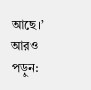আছে।’
আরও পড়ুন: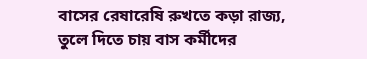বাসের রেষারেষি রুখতে কড়া রাজ্য, তুলে দিতে চায় বাস কর্মীদের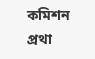কমিশন প্রথা